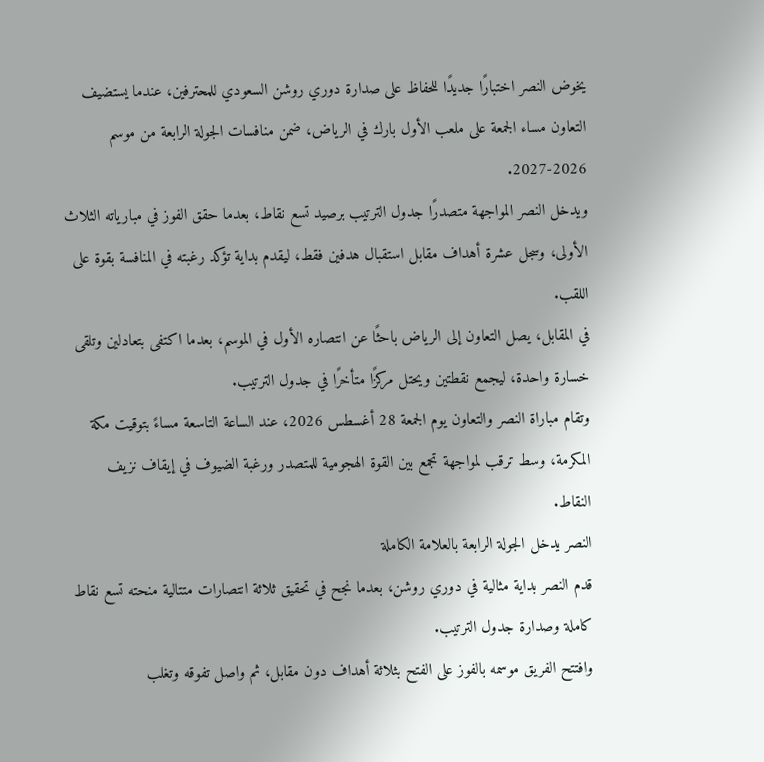يخوض النصر اختبارًا جديدًا للحفاظ على صدارة دوري روشن السعودي للمحترفين، عندما يستضيف التعاون مساء الجمعة على ملعب الأول بارك في الرياض، ضمن منافسات الجولة الرابعة من موسم 2026-2027.
ويدخل النصر المواجهة متصدرًا جدول الترتيب برصيد تسع نقاط، بعدما حقق الفوز في مبارياته الثلاث الأولى، وسجل عشرة أهداف مقابل استقبال هدفين فقط، ليقدم بداية تؤكد رغبته في المنافسة بقوة على اللقب.
في المقابل، يصل التعاون إلى الرياض باحثًا عن انتصاره الأول في الموسم، بعدما اكتفى بتعادلين وتلقى خسارة واحدة، ليجمع نقطتين ويحتل مركزًا متأخرًا في جدول الترتيب.
وتقام مباراة النصر والتعاون يوم الجمعة 28 أغسطس 2026، عند الساعة التاسعة مساءً بتوقيت مكة المكرمة، وسط ترقب لمواجهة تجمع بين القوة الهجومية للمتصدر ورغبة الضيوف في إيقاف نزيف النقاط.
النصر يدخل الجولة الرابعة بالعلامة الكاملة
قدم النصر بداية مثالية في دوري روشن، بعدما نجح في تحقيق ثلاثة انتصارات متتالية منحته تسع نقاط كاملة وصدارة جدول الترتيب.
وافتتح الفريق موسمه بالفوز على الفتح بثلاثة أهداف دون مقابل، ثم واصل تفوقه وتغلب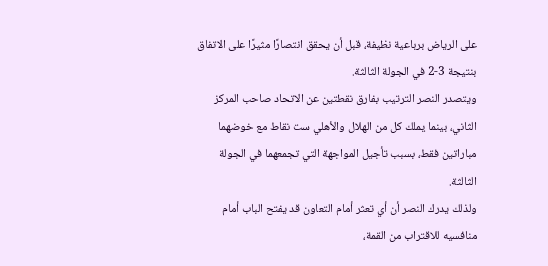على الرياض برباعية نظيفة، قبل أن يحقق انتصارًا مثيرًا على الاتفاق بنتيجة 3-2 في الجولة الثالثة.
ويتصدر النصر الترتيب بفارق نقطتين عن الاتحاد صاحب المركز الثاني، بينما يملك كل من الهلال والأهلي ست نقاط مع خوضهما مباراتين فقط، بسبب تأجيل المواجهة التي تجمعهما في الجولة الثالثة.
ولذلك يدرك النصر أن أي تعثر أمام التعاون قد يفتح الباب أمام منافسيه للاقتراب من القمة،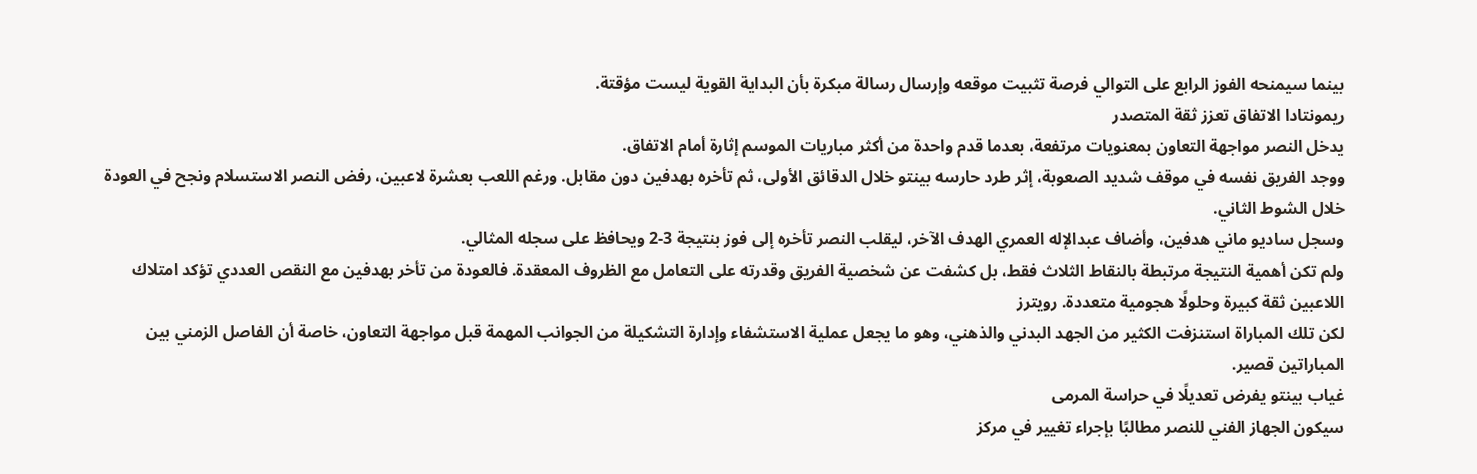بينما سيمنحه الفوز الرابع على التوالي فرصة تثبيت موقعه وإرسال رسالة مبكرة بأن البداية القوية ليست مؤقتة.
ريمونتادا الاتفاق تعزز ثقة المتصدر
يدخل النصر مواجهة التعاون بمعنويات مرتفعة، بعدما قدم واحدة من أكثر مباريات الموسم إثارة أمام الاتفاق.
ووجد الفريق نفسه في موقف شديد الصعوبة، إثر طرد حارسه بينتو خلال الدقائق الأولى، ثم تأخره بهدفين دون مقابل. ورغم اللعب بعشرة لاعبين، رفض النصر الاستسلام ونجح في العودة خلال الشوط الثاني.
وسجل ساديو ماني هدفين، وأضاف عبدالإله العمري الهدف الآخر، ليقلب النصر تأخره إلى فوز بنتيجة 3-2 ويحافظ على سجله المثالي.
ولم تكن أهمية النتيجة مرتبطة بالنقاط الثلاث فقط، بل كشفت عن شخصية الفريق وقدرته على التعامل مع الظروف المعقدة. فالعودة من تأخر بهدفين مع النقص العددي تؤكد امتلاك اللاعبين ثقة كبيرة وحلولًا هجومية متعددة. رويترز
لكن تلك المباراة استنزفت الكثير من الجهد البدني والذهني، وهو ما يجعل عملية الاستشفاء وإدارة التشكيلة من الجوانب المهمة قبل مواجهة التعاون، خاصة أن الفاصل الزمني بين المباراتين قصير.
غياب بينتو يفرض تعديلًا في حراسة المرمى
سيكون الجهاز الفني للنصر مطالبًا بإجراء تغيير في مركز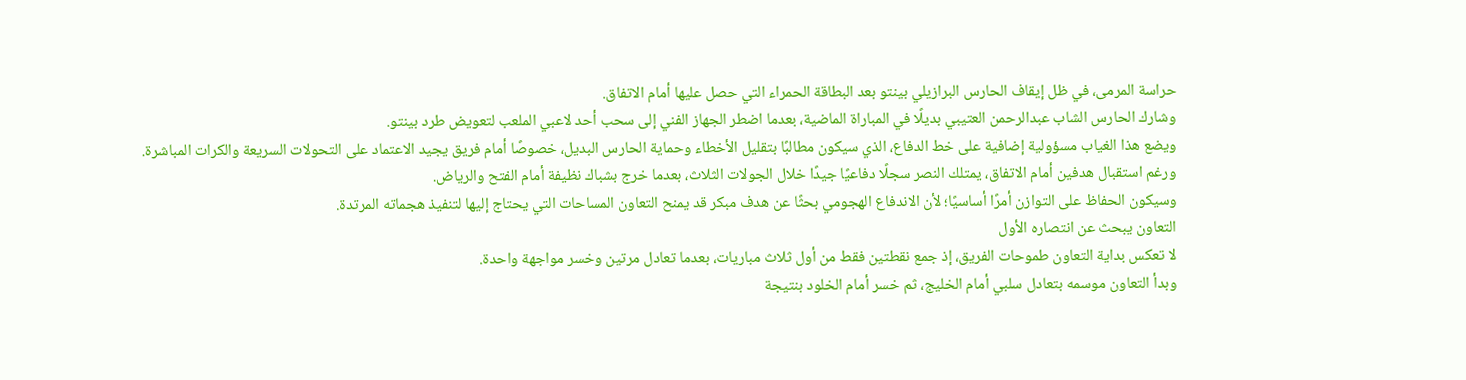حراسة المرمى، في ظل إيقاف الحارس البرازيلي بينتو بعد البطاقة الحمراء التي حصل عليها أمام الاتفاق.
وشارك الحارس الشاب عبدالرحمن العتيبي بديلًا في المباراة الماضية، بعدما اضطر الجهاز الفني إلى سحب أحد لاعبي الملعب لتعويض طرد بينتو.
ويضع هذا الغياب مسؤولية إضافية على خط الدفاع، الذي سيكون مطالبًا بتقليل الأخطاء وحماية الحارس البديل، خصوصًا أمام فريق يجيد الاعتماد على التحولات السريعة والكرات المباشرة.
ورغم استقبال هدفين أمام الاتفاق، يمتلك النصر سجلًا دفاعيًا جيدًا خلال الجولات الثلاث، بعدما خرج بشباك نظيفة أمام الفتح والرياض.
وسيكون الحفاظ على التوازن أمرًا أساسيًا؛ لأن الاندفاع الهجومي بحثًا عن هدف مبكر قد يمنح التعاون المساحات التي يحتاج إليها لتنفيذ هجماته المرتدة.
التعاون يبحث عن انتصاره الأول
لا تعكس بداية التعاون طموحات الفريق، إذ جمع نقطتين فقط من أول ثلاث مباريات، بعدما تعادل مرتين وخسر مواجهة واحدة.
وبدأ التعاون موسمه بتعادل سلبي أمام الخليج، ثم خسر أمام الخلود بنتيجة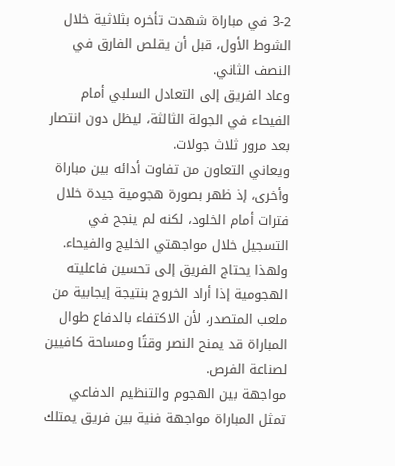3-2 في مباراة شهدت تأخره بثلاثية خلال الشوط الأول، قبل أن يقلص الفارق في النصف الثاني.
وعاد الفريق إلى التعادل السلبي أمام الفيحاء في الجولة الثالثة، ليظل دون انتصار بعد مرور ثلاث جولات.
ويعاني التعاون من تفاوت أدائه بين مباراة وأخرى، إذ ظهر بصورة هجومية جيدة خلال فترات أمام الخلود، لكنه لم ينجح في التسجيل خلال مواجهتي الخليج والفيحاء.
ولهذا يحتاج الفريق إلى تحسين فاعليته الهجومية إذا أراد الخروج بنتيجة إيجابية من ملعب المتصدر، لأن الاكتفاء بالدفاع طوال المباراة قد يمنح النصر وقتًا ومساحة كافيين لصناعة الفرص.
مواجهة بين الهجوم والتنظيم الدفاعي
تمثل المباراة مواجهة فنية بين فريق يمتلك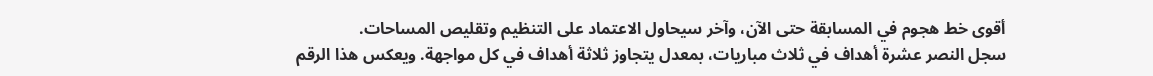أقوى خط هجوم في المسابقة حتى الآن، وآخر سيحاول الاعتماد على التنظيم وتقليص المساحات.
سجل النصر عشرة أهداف في ثلاث مباريات، بمعدل يتجاوز ثلاثة أهداف في كل مواجهة. ويعكس هذا الرقم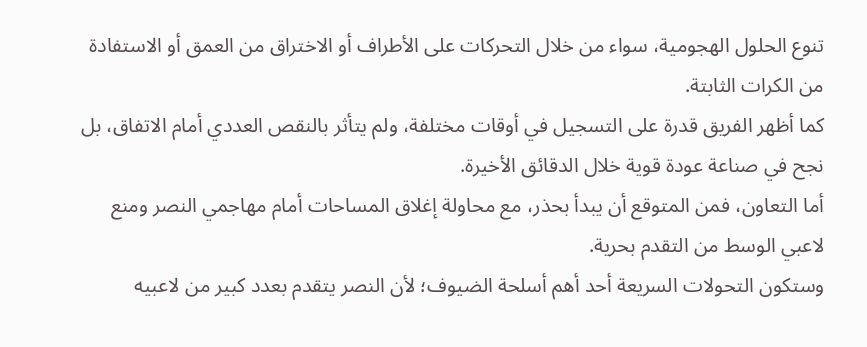تنوع الحلول الهجومية، سواء من خلال التحركات على الأطراف أو الاختراق من العمق أو الاستفادة من الكرات الثابتة.
كما أظهر الفريق قدرة على التسجيل في أوقات مختلفة، ولم يتأثر بالنقص العددي أمام الاتفاق، بل نجح في صناعة عودة قوية خلال الدقائق الأخيرة.
أما التعاون، فمن المتوقع أن يبدأ بحذر، مع محاولة إغلاق المساحات أمام مهاجمي النصر ومنع لاعبي الوسط من التقدم بحرية.
وستكون التحولات السريعة أحد أهم أسلحة الضيوف؛ لأن النصر يتقدم بعدد كبير من لاعبيه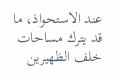عند الاستحواذ، ما قد يترك مساحات خلف الظهيرين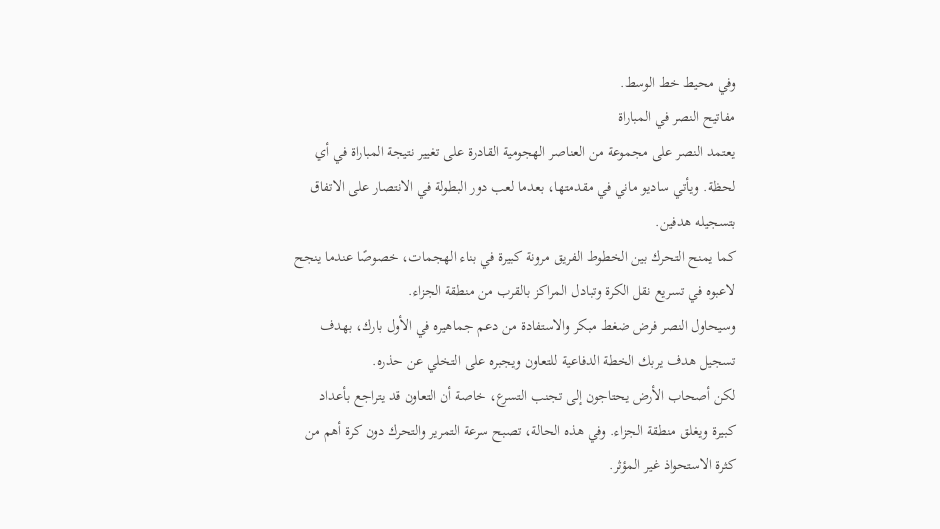وفي محيط خط الوسط.
مفاتيح النصر في المباراة
يعتمد النصر على مجموعة من العناصر الهجومية القادرة على تغيير نتيجة المباراة في أي لحظة. ويأتي ساديو ماني في مقدمتها، بعدما لعب دور البطولة في الانتصار على الاتفاق بتسجيله هدفين.
كما يمنح التحرك بين الخطوط الفريق مرونة كبيرة في بناء الهجمات، خصوصًا عندما ينجح لاعبوه في تسريع نقل الكرة وتبادل المراكز بالقرب من منطقة الجزاء.
وسيحاول النصر فرض ضغط مبكر والاستفادة من دعم جماهيره في الأول بارك، بهدف تسجيل هدف يربك الخطة الدفاعية للتعاون ويجبره على التخلي عن حذره.
لكن أصحاب الأرض يحتاجون إلى تجنب التسرع، خاصة أن التعاون قد يتراجع بأعداد كبيرة ويغلق منطقة الجزاء. وفي هذه الحالة، تصبح سرعة التمرير والتحرك دون كرة أهم من كثرة الاستحواذ غير المؤثر.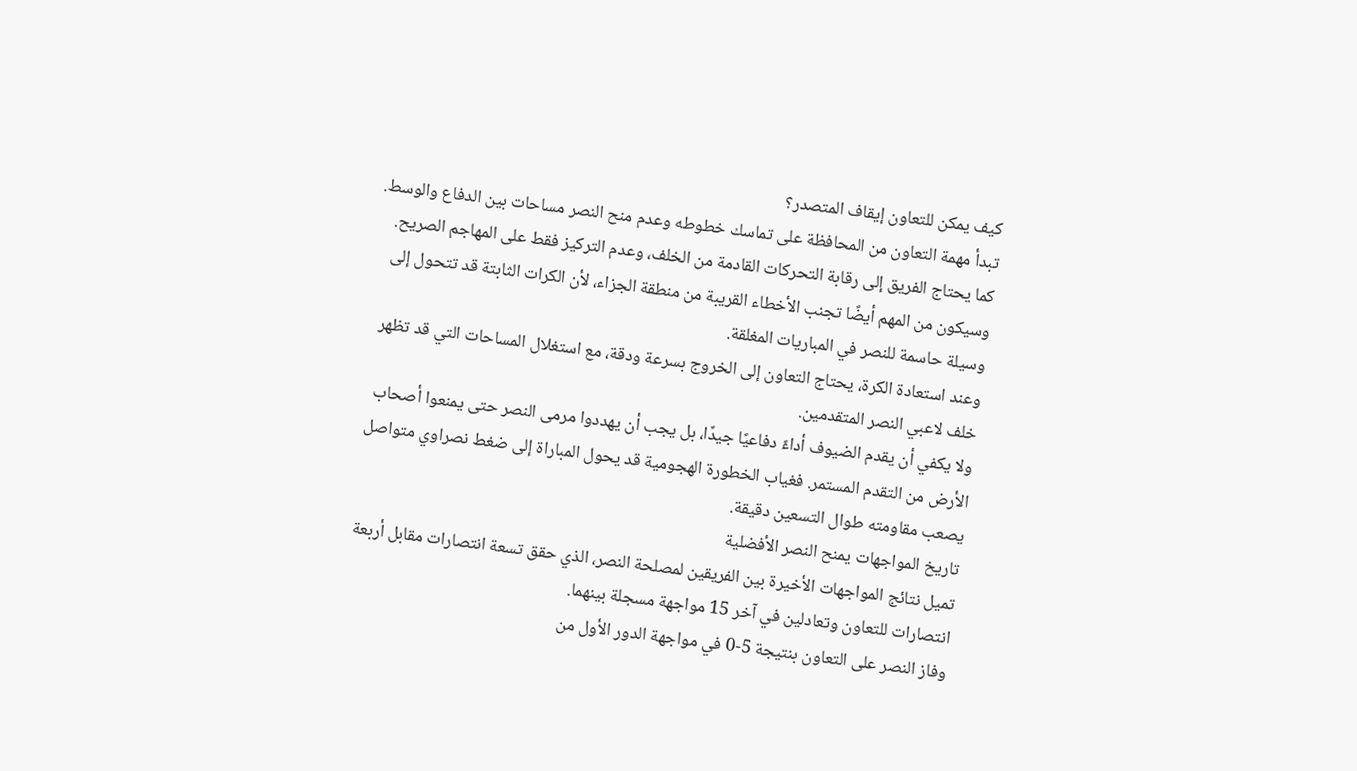كيف يمكن للتعاون إيقاف المتصدر؟
تبدأ مهمة التعاون من المحافظة على تماسك خطوطه وعدم منح النصر مساحات بين الدفاع والوسط. كما يحتاج الفريق إلى رقابة التحركات القادمة من الخلف، وعدم التركيز فقط على المهاجم الصريح.
وسيكون من المهم أيضًا تجنب الأخطاء القريبة من منطقة الجزاء، لأن الكرات الثابتة قد تتحول إلى وسيلة حاسمة للنصر في المباريات المغلقة.
وعند استعادة الكرة، يحتاج التعاون إلى الخروج بسرعة ودقة، مع استغلال المساحات التي قد تظهر خلف لاعبي النصر المتقدمين.
ولا يكفي أن يقدم الضيوف أداءً دفاعيًا جيدًا، بل يجب أن يهددوا مرمى النصر حتى يمنعوا أصحاب الأرض من التقدم المستمر. فغياب الخطورة الهجومية قد يحول المباراة إلى ضغط نصراوي متواصل يصعب مقاومته طوال التسعين دقيقة.
تاريخ المواجهات يمنح النصر الأفضلية
تميل نتائج المواجهات الأخيرة بين الفريقين لمصلحة النصر، الذي حقق تسعة انتصارات مقابل أربعة انتصارات للتعاون وتعادلين في آخر 15 مواجهة مسجلة بينهما.
وفاز النصر على التعاون بنتيجة 5-0 في مواجهة الدور الأول من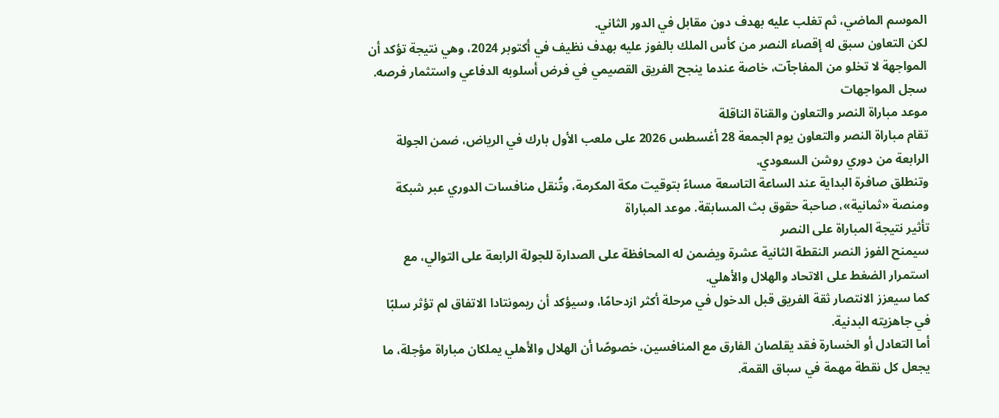الموسم الماضي، ثم تغلب عليه بهدف دون مقابل في الدور الثاني.
لكن التعاون سبق له إقصاء النصر من كأس الملك بالفوز عليه بهدف نظيف في أكتوبر 2024، وهي نتيجة تؤكد أن المواجهة لا تخلو من المفاجآت، خاصة عندما ينجح الفريق القصيمي في فرض أسلوبه الدفاعي واستثمار فرصه. سجل المواجهات
موعد مباراة النصر والتعاون والقناة الناقلة
تقام مباراة النصر والتعاون يوم الجمعة 28 أغسطس 2026 على ملعب الأول بارك في الرياض، ضمن الجولة الرابعة من دوري روشن السعودي.
وتنطلق صافرة البداية عند الساعة التاسعة مساءً بتوقيت مكة المكرمة، وتُنقل منافسات الدوري عبر شبكة ومنصة «ثمانية»، صاحبة حقوق بث المسابقة. موعد المباراة
تأثير نتيجة المباراة على النصر
سيمنح الفوز النصر النقطة الثانية عشرة ويضمن له المحافظة على الصدارة للجولة الرابعة على التوالي، مع استمرار الضغط على الاتحاد والهلال والأهلي.
كما سيعزز الانتصار ثقة الفريق قبل الدخول في مرحلة أكثر ازدحامًا، وسيؤكد أن ريمونتادا الاتفاق لم تؤثر سلبًا في جاهزيته البدنية.
أما التعادل أو الخسارة فقد يقلصان الفارق مع المنافسين، خصوصًا أن الهلال والأهلي يملكان مباراة مؤجلة، ما يجعل كل نقطة مهمة في سباق القمة.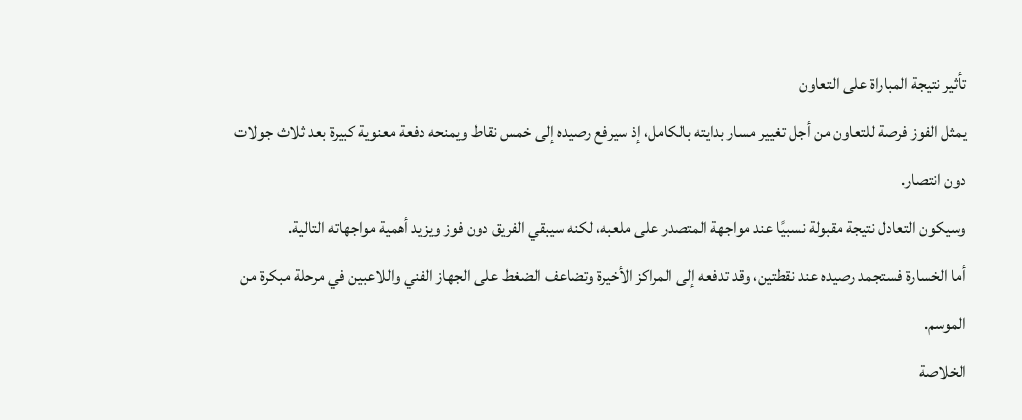تأثير نتيجة المباراة على التعاون
يمثل الفوز فرصة للتعاون من أجل تغيير مسار بدايته بالكامل، إذ سيرفع رصيده إلى خمس نقاط ويمنحه دفعة معنوية كبيرة بعد ثلاث جولات دون انتصار.
وسيكون التعادل نتيجة مقبولة نسبيًا عند مواجهة المتصدر على ملعبه، لكنه سيبقي الفريق دون فوز ويزيد أهمية مواجهاته التالية.
أما الخسارة فستجمد رصيده عند نقطتين، وقد تدفعه إلى المراكز الأخيرة وتضاعف الضغط على الجهاز الفني واللاعبين في مرحلة مبكرة من الموسم.
الخلاصة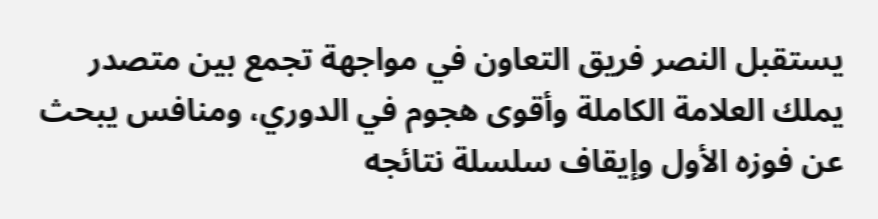يستقبل النصر فريق التعاون في مواجهة تجمع بين متصدر يملك العلامة الكاملة وأقوى هجوم في الدوري، ومنافس يبحث عن فوزه الأول وإيقاف سلسلة نتائجه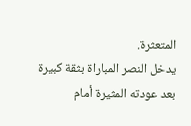المتعثرة.
يدخل النصر المباراة بثقة كبيرة بعد عودته المثيرة أمام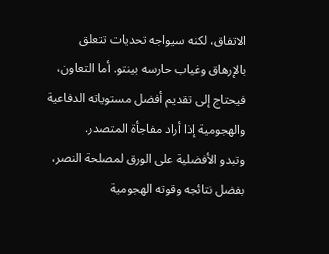الاتفاق، لكنه سيواجه تحديات تتعلق بالإرهاق وغياب حارسه بينتو. أما التعاون، فيحتاج إلى تقديم أفضل مستوياته الدفاعية والهجومية إذا أراد مفاجأة المتصدر.
وتبدو الأفضلية على الورق لمصلحة النصر، بفضل نتائجه وقوته الهجومية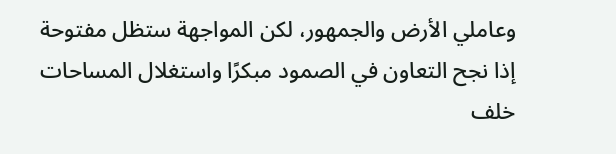وعاملي الأرض والجمهور، لكن المواجهة ستظل مفتوحة إذا نجح التعاون في الصمود مبكرًا واستغلال المساحات خلف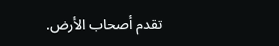تقدم أصحاب الأرض.